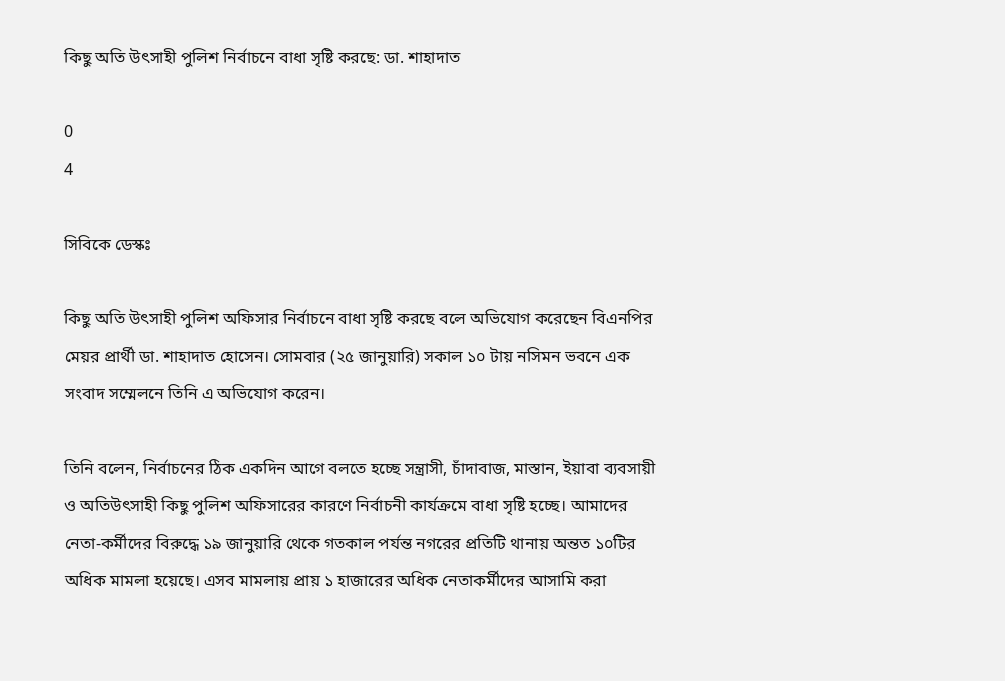কিছু অতি উৎসাহী পুলিশ নির্বাচনে বাধা সৃষ্টি করছে: ডা. শাহাদাত

0
4

সিবিকে ডেস্কঃ

কিছু অতি উৎসাহী পুলিশ অফিসার নির্বাচনে বাধা সৃষ্টি করছে বলে অভিযোগ করেছেন বিএনপির মেয়র প্রার্থী ডা. শাহাদাত হোসেন। সোমবার (২৫ জানুয়ারি) সকাল ১০ টায় নসিমন ভবনে এক সংবাদ সম্মেলনে তিনি এ অভিযোগ করেন।

তিনি বলেন, নির্বাচনের ঠিক একদিন আগে বলতে হচ্ছে সন্ত্রাসী, চাঁদাবাজ, মাস্তান, ইয়াবা ব্যবসায়ী ও অতিউৎসাহী কিছু পুলিশ অফিসারের কারণে নির্বাচনী কার্যক্রমে বাধা সৃষ্টি হচ্ছে। আমাদের নেতা-কর্মীদের বিরুদ্ধে ১৯ জানুয়ারি থেকে গতকাল পর্যন্ত নগরের প্রতিটি থানায় অন্তত ১০টির অধিক মামলা হয়েছে। এসব মামলায় প্রায় ১ হাজারের অধিক নেতাকর্মীদের আসামি করা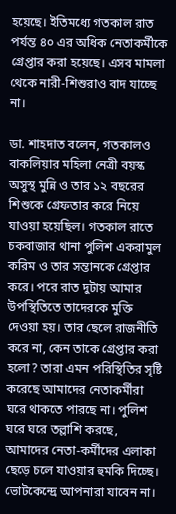হয়েছে। ইতিমধ্যে গতকাল রাত পর্যন্ত ৪০ এর অধিক নেতাকর্মীকে গ্রেপ্তার করা হয়েছে। এসব মামলা থেকে নারী-শিশুরাও বাদ যাচ্ছে না।

ডা. শাহদাত বলেন, গতকালও বাকলিয়ার মহিলা নেত্রী বয়স্ক অসুস্থ মুন্নি ও তার ১২ বছরের শিশুকে গ্রেফতার করে নিয়ে যাওয়া হয়েছিল। গতকাল রাতে চকবাজার থানা পুলিশ একরামুল করিম ও তার সন্তানকে গ্রেপ্তার করে। পরে রাত দুটায় আমার উপস্থিতিতে তাদেরকে মুক্তি দেওয়া হয়। তার ছেলে রাজনীতি করে না, কেন তাকে গ্রেপ্তার করা হলো? তারা এমন পরিস্থিতির সৃষ্টি করেছে আমাদের নেতাকর্মীরা ঘরে থাকতে পারছে না। পুলিশ ঘরে ঘরে তল্লাশি করছে, আমাদের নেতা-কর্মীদের এলাকা ছেড়ে চলে যাওয়ার হুমকি দিচ্ছে। ভোটকেন্দ্রে আপনারা যাবেন না।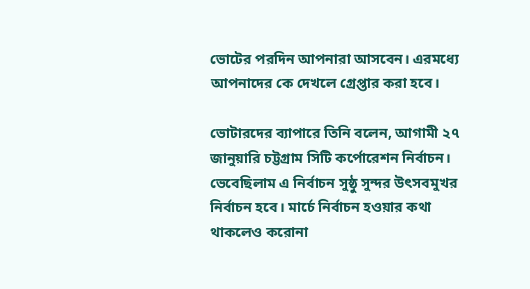ভোটের পরদিন আপনারা আসবেন। এরমধ্যে আপনাদের কে দেখলে গ্রেপ্তার করা হবে।

ভোটারদের ব্যাপারে তিনি বলেন, আগামী ২৭ জানুয়ারি চট্টগ্রাম সিটি কর্পোরেশন নির্বাচন। ভেবেছিলাম এ নির্বাচন সুষ্ঠু সুন্দর উৎসবমুখর নির্বাচন হবে। মার্চে নির্বাচন হওয়ার কথা থাকলেও করোনা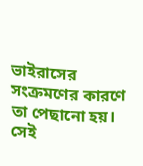ভাইরাসের সংক্রমণের কারণে তা পেছানো হয়। সেই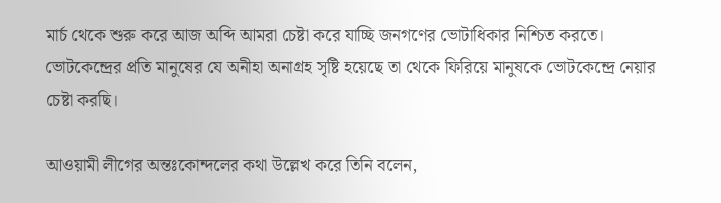মার্চ থেকে শুরু করে আজ অব্দি আমরা চেষ্টা করে যাচ্ছি জনগণের ভোটাধিকার নিশ্চিত করতে। ভোটকেন্দ্রের প্রতি মানুষের যে অনীহা অনাগ্রহ সৃষ্টি হয়েছে তা থেকে ফিরিয়ে মানুষকে ভোটকেন্দ্রে নেয়ার চেষ্টা করছি।

আওয়ামী লীগের অন্তঃকোন্দলের কথা উল্লেখ করে তিনি বলেন,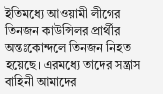ইতিমধ্যে আওয়ামী লীগের তিনজন কাউন্সিলর প্রার্থীর অন্তঃকোন্দলে তিনজন নিহত হয়েছে। এরমধ্যে তাদের সন্ত্রাস বাহিনী আমাদের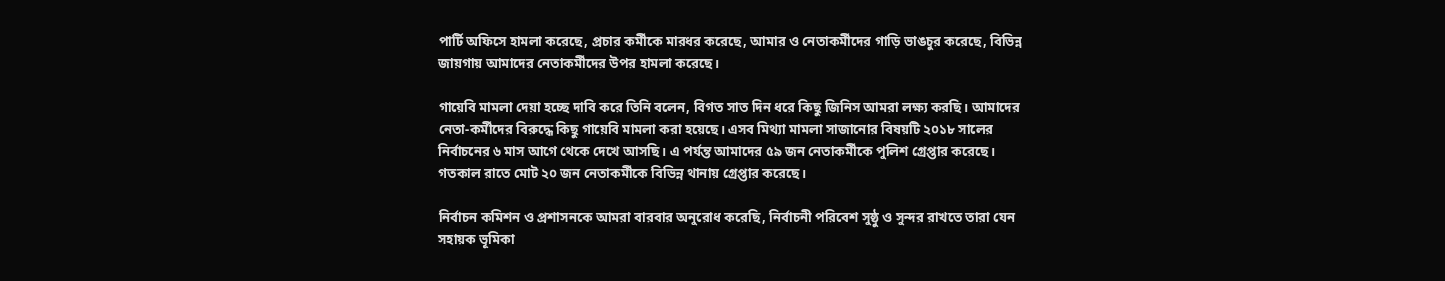পার্টি অফিসে হামলা করেছে, প্রচার কর্মীকে মারধর করেছে, আমার ও নেতাকর্মীদের গাড়ি ভাঙচুর করেছে, বিভিন্ন জায়গায় আমাদের নেতাকর্মীদের উপর হামলা করেছে।

গায়েবি মামলা দেয়া হচ্ছে দাবি করে তিনি বলেন, বিগত সাত দিন ধরে কিছু জিনিস আমরা লক্ষ্য করছি। আমাদের নেতা-কর্মীদের বিরুদ্ধে কিছু গায়েবি মামলা করা হয়েছে। এসব মিথ্যা মামলা সাজানোর বিষয়টি ২০১৮ সালের নির্বাচনের ৬ মাস আগে থেকে দেখে আসছি। এ পর্যন্ত আমাদের ৫৯ জন নেতাকর্মীকে পুলিশ গ্রেপ্তার করেছে। গতকাল রাতে মোট ২০ জন নেতাকর্মীকে বিভিন্ন থানায় গ্রেপ্তার করেছে।

নির্বাচন কমিশন ও প্রশাসনকে আমরা বারবার অনুরোধ করেছি, নির্বাচনী পরিবেশ সুষ্ঠু ও সুন্দর রাখতে তারা যেন সহায়ক ভূমিকা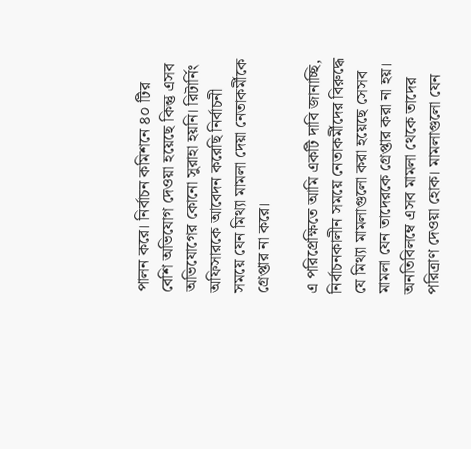পালন করে। নির্বাচন কমিশনে ৪০ টির বেশি অভিযোগ দেওয়া হয়েছে কিন্তু এসব অভিযোগের কোনো সুরাহা হয়নি। রিটার্নিং অফিসারকে আবেদন করেছি নির্বাচনী সময়ে যেন মিথ্যা মামলা দেয়া নেতাকর্মীকে গ্রেপ্তার না করে।

এ পরিপ্রেক্ষিতে আমি একটি দাবি জানাচ্ছি, নির্বাচনকালীন সময়ে নেতাকর্মীদের বিরুদ্ধে যে মিথ্যা মামলাগুলো করা হয়েছে সেসব মামলা যেন তাদেরকে গ্রেপ্তার করা না হয়। অনতিবিলম্বে এসব মামলা থেকে তাদের পরিত্রাণ দেওয়া হোক। মামলাগুলো যেন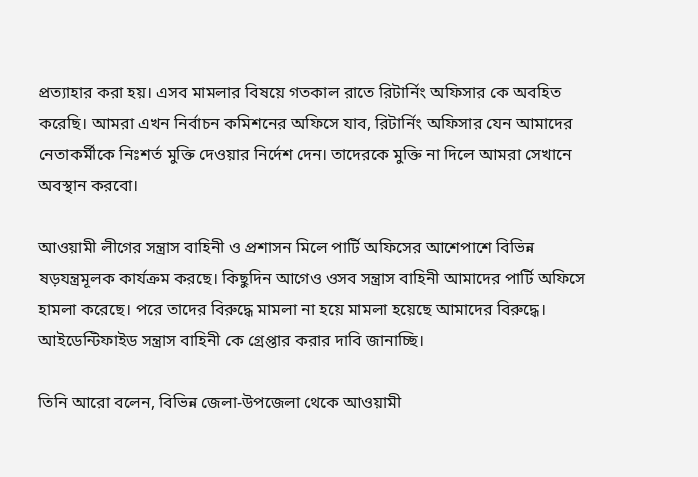প্রত্যাহার করা হয়। এসব মামলার বিষয়ে গতকাল রাতে রিটার্নিং অফিসার কে অবহিত করেছি। আমরা এখন নির্বাচন কমিশনের অফিসে যাব, রিটার্নিং অফিসার যেন আমাদের নেতাকর্মীকে নিঃশর্ত মুক্তি দেওয়ার নির্দেশ দেন। তাদেরকে মুক্তি না দিলে আমরা সেখানে অবস্থান করবো।

আওয়ামী লীগের সন্ত্রাস বাহিনী ও প্রশাসন মিলে পার্টি অফিসের আশেপাশে বিভিন্ন ষড়যন্ত্রমূলক কার্যক্রম করছে। কিছুদিন আগেও ওসব সন্ত্রাস বাহিনী আমাদের পার্টি অফিসে হামলা করেছে। পরে তাদের বিরুদ্ধে মামলা না হয়ে মামলা হয়েছে আমাদের বিরুদ্ধে। আইডেন্টিফাইড সন্ত্রাস বাহিনী কে গ্রেপ্তার করার দাবি জানাচ্ছি।

তিনি আরো বলেন, বিভিন্ন জেলা-উপজেলা থেকে আওয়ামী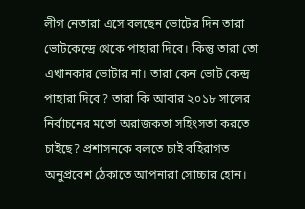লীগ নেতারা এসে বলছেন ভোটের দিন তারা ভোটকেন্দ্রে থেকে পাহারা দিবে। কিন্তু তারা তো এখানকার ভোটার না। তারা কেন ভোট কেন্দ্র পাহারা দিবে? তারা কি আবার ২০১৮ সালের নির্বাচনের মতো অরাজকতা সহিংসতা করতে চাইছে? প্রশাসনকে বলতে চাই বহিরাগত অনুপ্রবেশ ঠেকাতে আপনারা সোচ্চার হোন।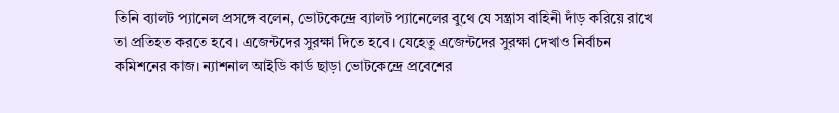তিনি ব্যালট প্যানেল প্রসঙ্গে বলেন, ভোটকেন্দ্রে ব্যালট প্যানেলের বুথে যে সন্ত্রাস বাহিনী দাঁড় করিয়ে রাখে তা প্রতিহত করতে হবে। এজেন্টদের সুরক্ষা দিতে হবে। যেহেতু এজেন্টদের সুরক্ষা দেখাও নির্বাচন কমিশনের কাজ। ন্যাশনাল আইডি কার্ড ছাড়া ভোটকেন্দ্রে প্রবেশের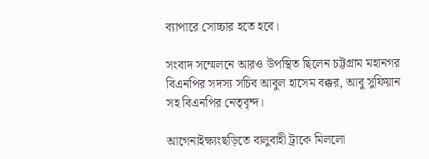ব্যাপারে সোচ্চার হতে হবে।

সংবাদ সম্মেলনে আরও উপস্থিত ছিলেন চট্টগ্রাম মহানগর বিএনপির সদস্য সচিব আবুল হাসেম বক্কর, আবু সুফিয়ান সহ বিএনপির নেতৃবৃন্দ।

আগেনাইক্ষ্যংছড়িতে বালুবাহী ট্রাকে মিললো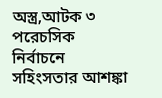অস্ত্র,আটক ৩
পরেচসিক নির্বাচনে সহিংসতার আশঙ্কা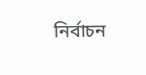নির্বাচন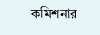কমিশনার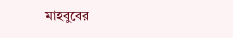মাহবুবের